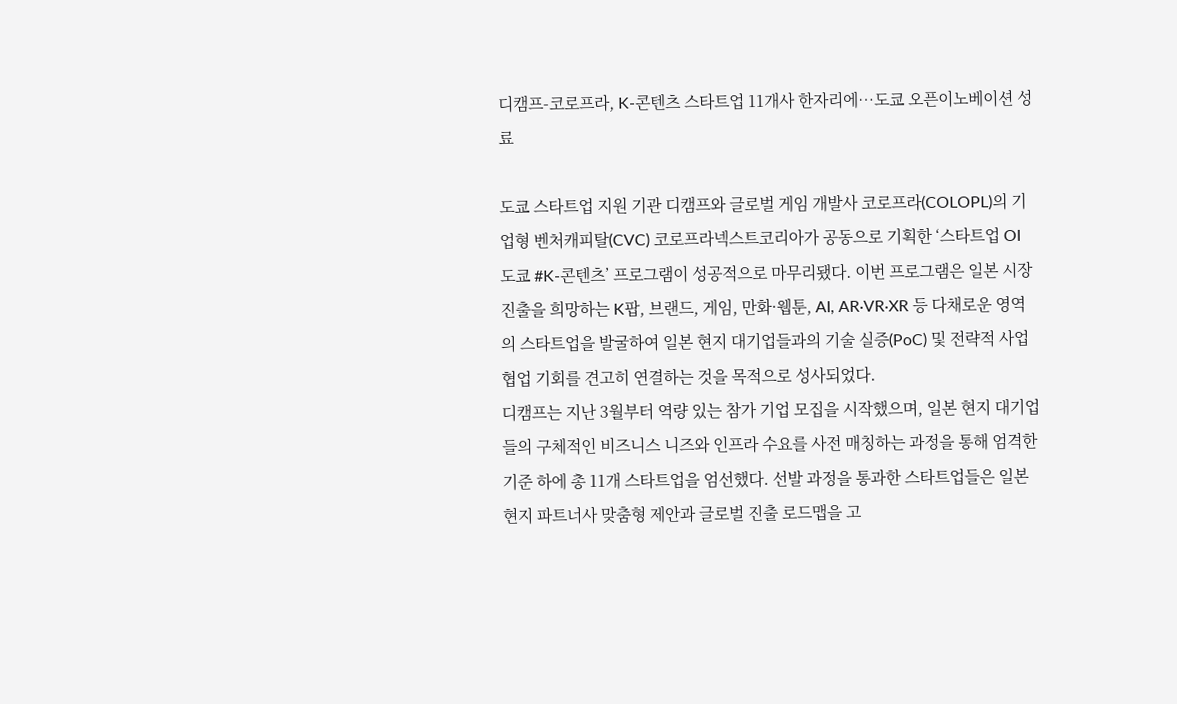디캠프-코로프라, K-콘텐츠 스타트업 11개사 한자리에…도쿄 오픈이노베이션 성료

도쿄 스타트업 지원 기관 디캠프와 글로벌 게임 개발사 코로프라(COLOPL)의 기업형 벤처캐피탈(CVC) 코로프라넥스트코리아가 공동으로 기획한 ‘스타트업 OI 도쿄 #K-콘텐츠’ 프로그램이 성공적으로 마무리됐다. 이번 프로그램은 일본 시장 진출을 희망하는 K팝, 브랜드, 게임, 만화·웹툰, AI, AR·VR·XR 등 다채로운 영역의 스타트업을 발굴하여 일본 현지 대기업들과의 기술 실증(PoC) 및 전략적 사업 협업 기회를 견고히 연결하는 것을 목적으로 성사되었다.
디캠프는 지난 3월부터 역량 있는 참가 기업 모집을 시작했으며, 일본 현지 대기업들의 구체적인 비즈니스 니즈와 인프라 수요를 사전 매칭하는 과정을 통해 엄격한 기준 하에 총 11개 스타트업을 엄선했다. 선발 과정을 통과한 스타트업들은 일본 현지 파트너사 맞춤형 제안과 글로벌 진출 로드맵을 고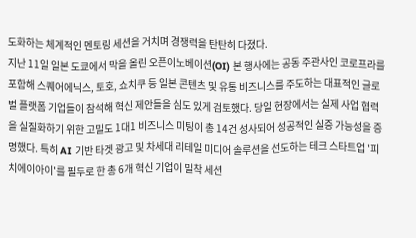도화하는 체계적인 멘토링 세션을 거치며 경쟁력을 탄탄히 다졌다.
지난 11일 일본 도쿄에서 막을 올린 오픈이노베이션(OI) 본 행사에는 공동 주관사인 코로프라를 포함해 스퀘어에닉스, 토호, 쇼치쿠 등 일본 콘텐츠 및 유통 비즈니스를 주도하는 대표적인 글로벌 플랫폼 기업들이 참석해 혁신 제안들을 심도 있게 검토했다. 당일 현장에서는 실제 사업 협력을 실질화하기 위한 고밀도 1대1 비즈니스 미팅이 총 14건 성사되어 성공적인 실증 가능성을 증명했다. 특히 AI 기반 타겟 광고 및 차세대 리테일 미디어 솔루션을 선도하는 테크 스타트업 '피치에이아이'를 필두로 한 총 6개 혁신 기업이 밀착 세션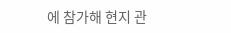에 참가해 현지 관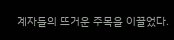계자들의 뜨거운 주목을 이끌었다.